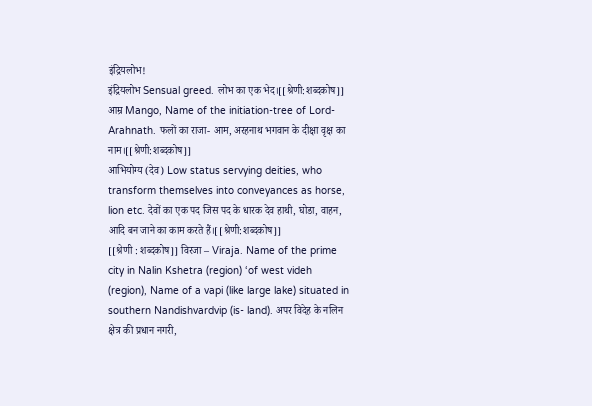इंद्रियलोभ!
इंद्रियलोभ Sensual greed. लोभ का एक भेद।[[श्रेणी:शब्दकोष]]
आम्र Mango, Name of the initiation-tree of Lord-Arahnath. फलों का राजा- आम, अरहनाथ भगवान के दीक्षा वृक्ष का नाम।[[श्रेणी:शब्दकोष]]
आभियोग्य (देव) Low status servying deities, who transform themselves into conveyances as horse, lion etc. देवों का एक पद जिस पद के धारक देव हाथी, घोडा, वाहन, आदि बन जाने का काम करते हैं।[[श्रेणी:शब्दकोष]]
[[श्रेणी : शब्दकोष]] विरजा – Viraja. Name of the prime city in Nalin Kshetra (region) ‘of west videh (region), Name of a vapi (like large lake) situated in southern Nandishvardvip (is- land). अपर विदेह के नलिन क्षेत्र की प्रधान नगरी,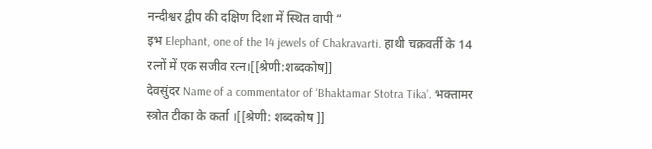नन्दीश्वर द्वीप की दक्षिण दिशा में स्थित वापी “
इभ Elephant, one of the 14 jewels of Chakravarti. हाथी चक्रवर्ती के 14 रत्नों में एक सजीव रत्न।[[श्रेणी:शब्दकोष]]
देवसुंदर Name of a commentator of ‘Bhaktamar Stotra Tika’. भक्तामर स्त्रोत टीका के कर्ता ।[[श्रेणी: शब्दकोष ]]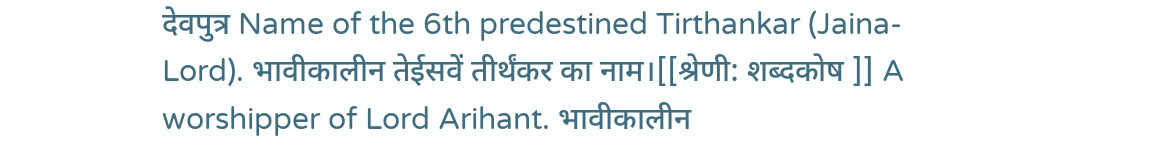देवपुत्र Name of the 6th predestined Tirthankar (Jaina-Lord). भावीकालीन तेईसवें तीर्थंकर का नाम।[[श्रेणी: शब्दकोष ]] A worshipper of Lord Arihant. भावीकालीन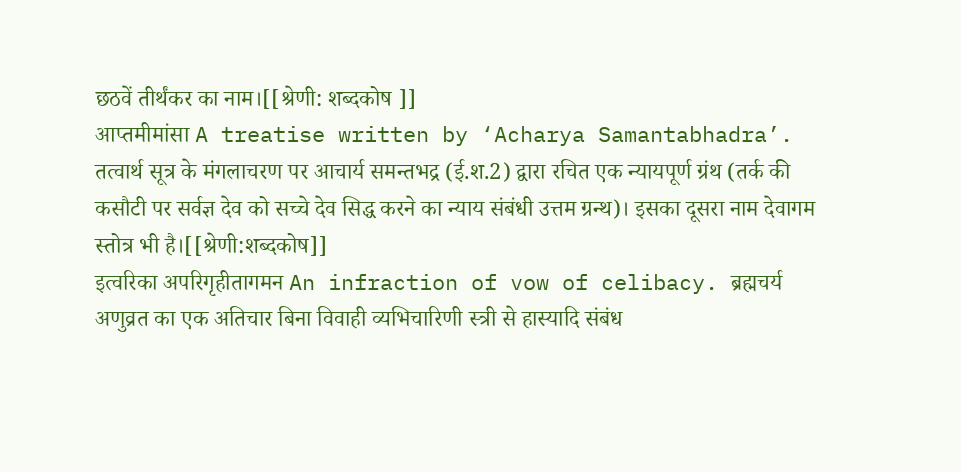छठवें तीर्थंकर का नाम।[[श्रेणी: शब्दकोष ]]
आप्तमीमांसा A treatise written by ‘Acharya Samantabhadra’. तत्वार्थ सूत्र के मंगलाचरण पर आचार्य समन्तभद्र (ई.श.2) द्वारा रचित एक न्यायपूर्ण ग्रंथ (तर्क की कसौटी पर सर्वज्ञ देव को सच्चे देव सिद्ध करने का न्याय संबंधी उत्तम ग्रन्थ)। इसका दूसरा नाम देवागम स्तोत्र भी है।[[श्रेणी:शब्दकोष]]
इत्वरिका अपरिगृहीतागमन An infraction of vow of celibacy. ब्रह्मचर्य अणुव्रत का एक अतिचार बिना विवाही व्यभिचारिणी स्त्री से हास्यादि संबंध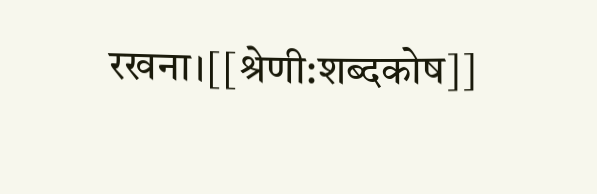रखना।[[श्रेणी:शब्दकोष]]